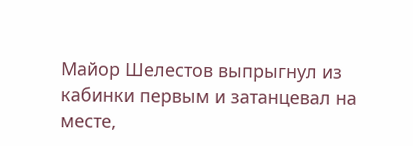Майор Шелестов выпрыгнул из кабинки первым и затанцевал на месте,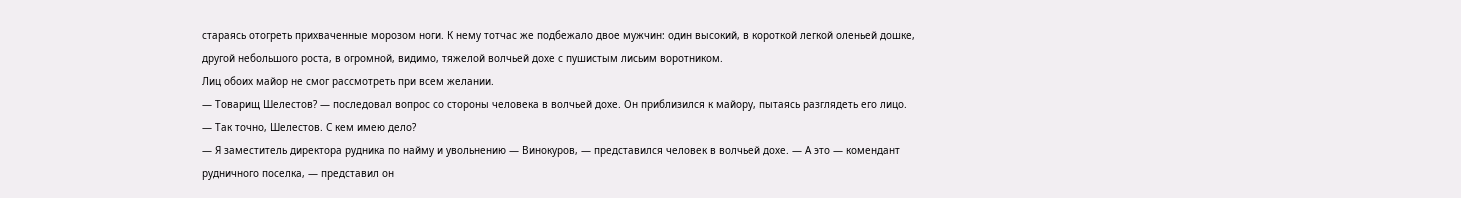стараясь отогреть прихваченные морозом ноги. К нему тотчас же подбежало двое мужчин: один высокий, в короткой легкой оленьей дошке, другой небольшого роста, в огромной, видимо, тяжелой волчьей дохе с пушистым лисьим воротником.
Лиц обоих майор не смог рассмотреть при всем желании.
— Товарищ Шелестов? — последовал вопрос со стороны человека в волчьей дохе. Он приблизился к майору, пытаясь разглядеть его лицо.
— Так точно, Шелестов. С кем имею дело?
— Я заместитель директора рудника по найму и увольнению — Винокуров, — представился человек в волчьей дохе. — А это — комендант рудничного поселка, — представил он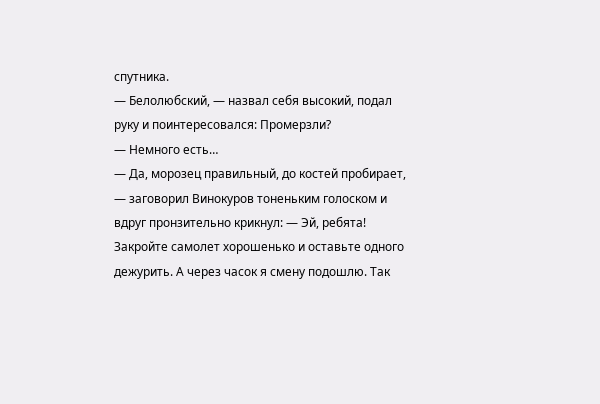спутника.
— Белолюбский, — назвал себя высокий, подал руку и поинтересовался: Промерзли?
— Немного есть…
— Да, морозец правильный, до костей пробирает, — заговорил Винокуров тоненьким голоском и вдруг пронзительно крикнул: — Эй, ребята! Закройте самолет хорошенько и оставьте одного дежурить. А через часок я смену подошлю. Так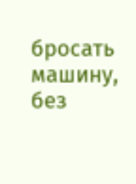бросать машину, без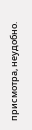присмотра, неудобно.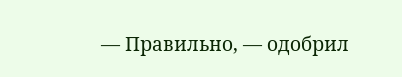— Правильно, — одобрил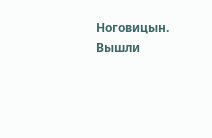Ноговицын.
Вышли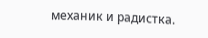механик и радистка.